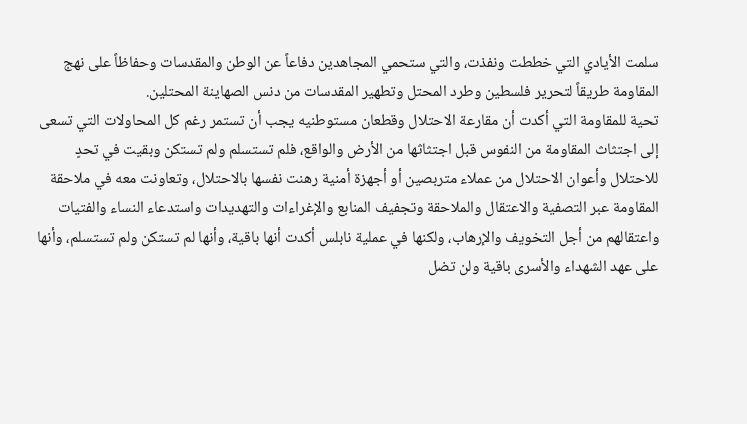سلمت الأيادي التي خططت ونفذت، والتي ستحمي المجاهدين دفاعاً عن الوطن والمقدسات وحفاظاً على نهج المقاومة طريقاً لتحرير فلسطين وطرد المحتل وتطهير المقدسات من دنس الصهاينة المحتلين.
تحية للمقاومة التي أكدت أن مقارعة الاحتلال وقطعان مستوطنيه يجب أن تستمر رغم كل المحاولات التي تسعى إلى اجتثاث المقاومة من النفوس قبل اجتثاثها من الأرض والواقع، فلم تستسلم ولم تستكن وبقيت في تحدٍ للاحتلال وأعوان الاحتلال من عملاء متربصين أو أجهزة أمنية رهنت نفسها بالاحتلال، وتعاونت معه في ملاحقة المقاومة عبر التصفية والاعتقال والملاحقة وتجفيف المنابع والإغراءات والتهديدات واستدعاء النساء والفتيات واعتقالهم من أجل التخويف والإرهاب، ولكنها في عملية نابلس أكدت أنها باقية، وأنها لم تستكن ولم تستسلم، وأنها على عهد الشهداء والأسرى باقية ولن تضل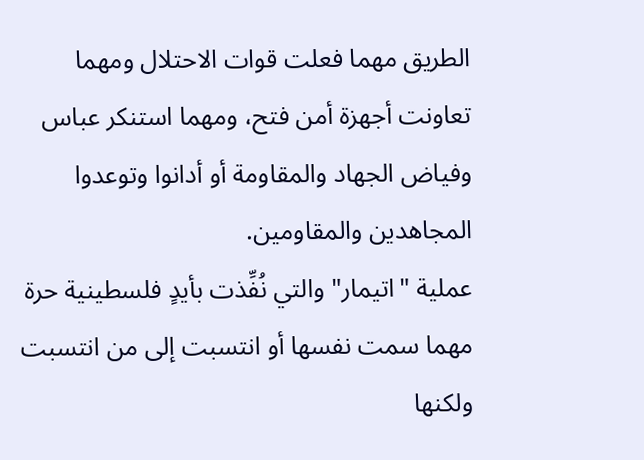الطريق مهما فعلت قوات الاحتلال ومهما تعاونت أجهزة أمن فتح، ومهما استنكر عباس وفياض الجهاد والمقاومة أو أدانوا وتوعدوا المجاهدين والمقاومين.
عملية "اتيمار" والتي نُفِّذت بأيدٍ فلسطينية حرة مهما سمت نفسها أو انتسبت إلى من انتسبت ولكنها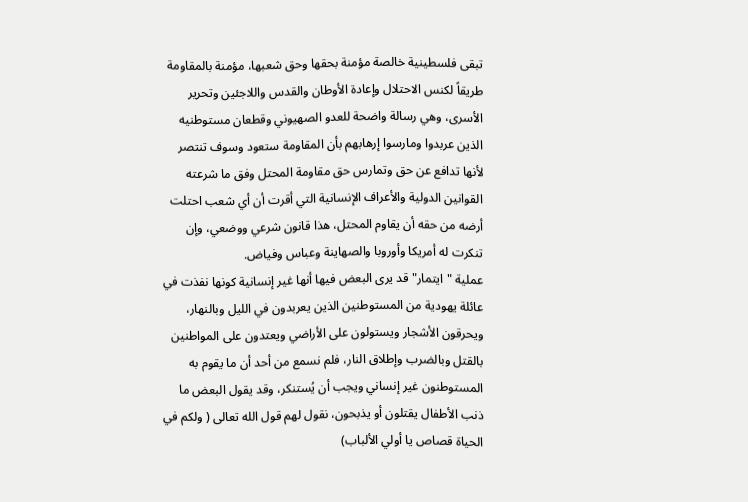تبقى فلسطينية خالصة مؤمنة بحقها وحق شعبها، مؤمنة بالمقاومة طريقاً لكنس الاحتلال وإعادة الأوطان والقدس واللاجئين وتحرير الأسرى، وهي رسالة واضحة للعدو الصهيوني وقطعان مستوطنيه الذين عربدوا ومارسوا إرهابهم بأن المقاومة ستعود وسوف تنتصر لأنها تدافع عن حق وتمارس حق مقاومة المحتل وفق ما شرعته القوانين الدولية والأعراف الإنسانية التي أقرت أن أي شعب احتلت أرضه من حقه أن يقاوم المحتل، هذا قانون شرعي ووضعي، وإن تنكرت له أمريكا وأوروبا والصهاينة وعباس وفياض.
عملية "ايتمار" قد يرى البعض فيها أنها غير إنسانية كونها نفذت في عائلة يهودية من المستوطنين الذين يعربدون في الليل وبالنهار، ويحرقون الأشجار ويستولون على الأراضي ويعتدون على المواطنين بالقتل وبالضرب وإطلاق النار، فلم نسمع من أحد أن ما يقوم به المستوطنون غير إنساني ويجب أن يُستنكر، وقد يقول البعض ما ذنب الأطفال يقتلون أو يذبحون، نقول لهم قول الله تعالى ( ولكم في الحياة قصاص يا أولي الألباب)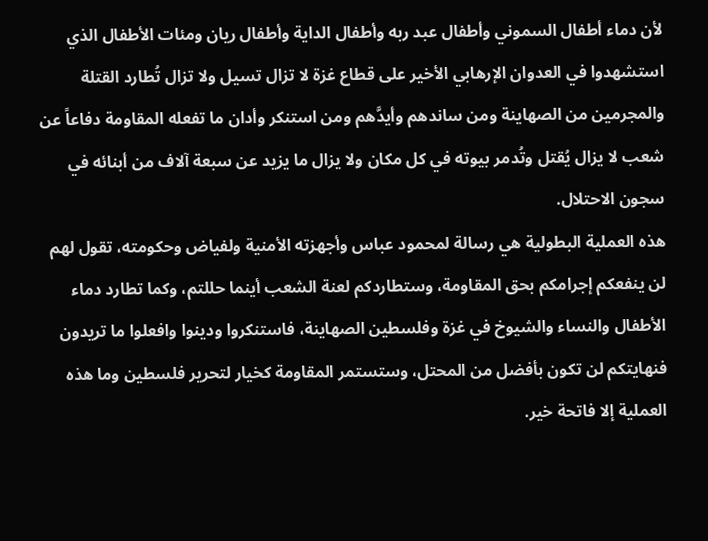لأن دماء أطفال السموني وأطفال عبد ربه وأطفال الداية وأطفال ريان ومئات الأطفال الذي استشهدوا في العدوان الإرهابي الأخير على قطاع غزة لا تزال تسيل ولا تزال تُطارد القتلة والمجرمين من الصهاينة ومن ساندهم وأيدَّهم ومن استنكر وأدان ما تفعله المقاومة دفاعاً عن شعب لا يزال يُقتل وتُدمر بيوته في كل مكان ولا يزال ما يزيد عن سبعة آلاف من أبنائه في سجون الاحتلال.
هذه العملية البطولية هي رسالة لمحمود عباس وأجهزته الأمنية ولفياض وحكومته، تقول لهم لن ينفعكم إجرامكم بحق المقاومة، وستطاردكم لعنة الشعب أينما حللتم، وكما تطارد دماء الأطفال والنساء والشيوخ في غزة وفلسطين الصهاينة، فاستنكروا ودينوا وافعلوا ما تريدون فنهايتكم لن تكون بأفضل من المحتل، وستستمر المقاومة كخيار لتحرير فلسطين وما هذه العملية إلا فاتحة خير.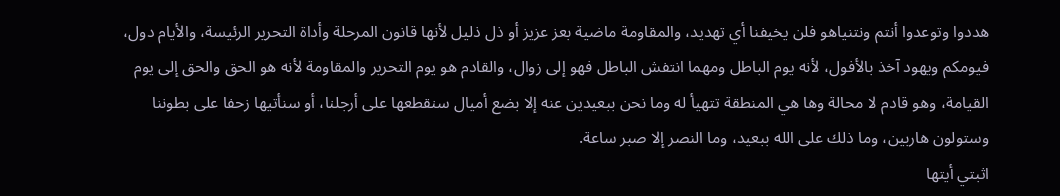هددوا وتوعدوا أنتم ونتنياهو فلن يخيفنا أي تهديد، والمقاومة ماضية بعز عزيز أو ذل ذليل لأنها قانون المرحلة وأداة التحرير الرئيسة، والأيام دول، فيومكم ويهود آخذ بالأفول، لأنه يوم الباطل ومهما انتفش الباطل فهو إلى زوال، والقادم هو يوم التحرير والمقاومة لأنه هو الحق والحق إلى يوم القيامة، وهو قادم لا محالة وها هي المنطقة تتهيأ له وما نحن ببعيدين عنه إلا بضع أميال سنقطعها على أرجلنا، أو سنأتيها زحفا على بطوننا وستولون هاربين، وما ذلك على الله ببعيد، وما النصر إلا صبر ساعة.
اثبتي أيتها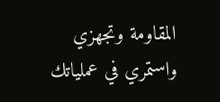المقاومة وتجهزي واستمري في عملياتك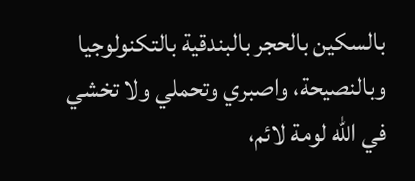بالسكين بالحجر بالبندقية بالتكنولوجيا وبالنصيحة، واصبري وتحملي ولا تخشي في الله لومة لائم،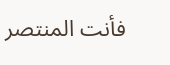فأنت المنتصر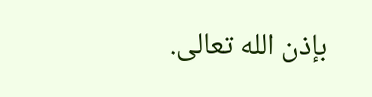بإذن الله تعالى.